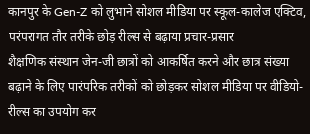कानपुर के Gen-Z को लुभाने सोशल मीडिया पर स्कूल-कालेज एक्टिव, परंपरागत तौर तरीके छोड़ रील्स से बढ़ाया प्रचार-प्रसार
शैक्षणिक संस्थान जेन-जी छात्रों को आकर्षित करने और छात्र संख्या बढ़ाने के लिए पारंपरिक तरीकों को छोड़कर सोशल मीडिया पर वीडियो-रील्स का उपयोग कर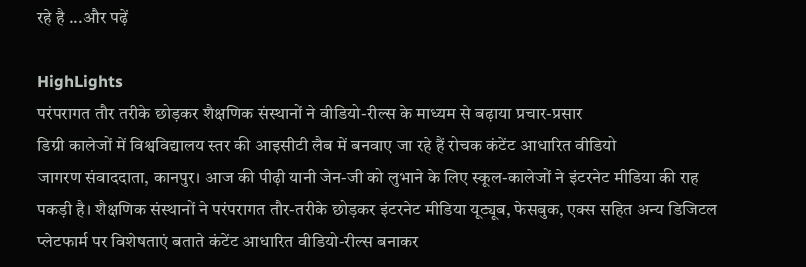रहे है ...और पढ़ें

HighLights
परंपरागत तौर तरीके छोड़कर शैक्षणिक संस्थानों ने वीडियो-रील्स के माध्यम से बढ़ाया प्रचार-प्रसार
डिग्री कालेजों में विश्वविद्यालय स्तर की आइसीटी लैब में बनवाए जा रहे हैं रोचक कंटेंट आधारित वीडियो
जागरण संवाददाता, कानपुर। आज की पीढ़ी यानी जेन-जी को लुभाने के लिए स्कूल-कालेजों ने इंटरनेट मीडिया की राह पकड़ी है। शैक्षणिक संस्थानों ने परंपरागत तौर-तरीके छोड़कर इंटरनेट मीडिया यूट्यूब, फेसबुक, एक्स सहित अन्य डिजिटल प्लेटफार्म पर विशेषताएं बताते कंटेंट आधारित वीडियो-रील्स बनाकर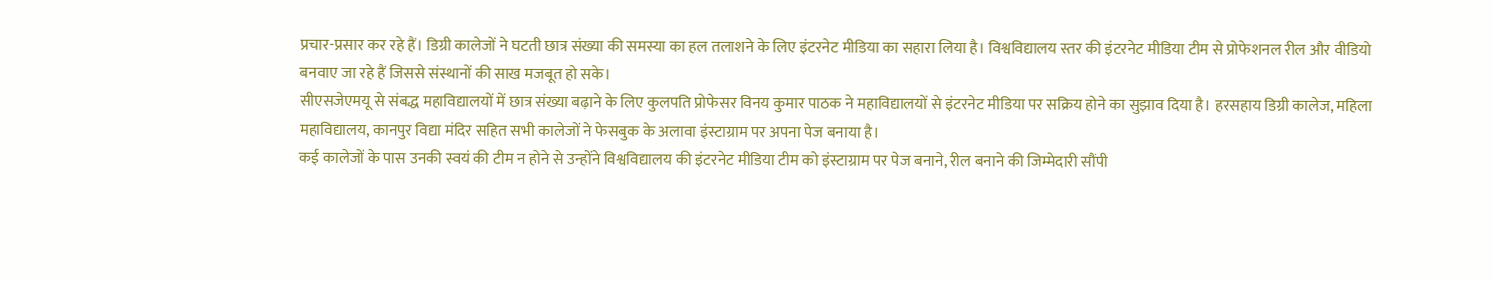प्रचार-प्रसार कर रहे हैं। डिग्री कालेजों ने घटती छात्र संख्या की समस्या का हल तलाशने के लिए इंटरनेट मीडिया का सहारा लिया है। विश्वविद्यालय स्तर की इंटरनेट मीडिया टीम से प्रोफेशनल रील और वीडियो बनवाए जा रहे हैं जिससे संस्थानों की साख मजबूत हो सके।
सीएसजेएमयू से संबद्ध महाविद्यालयों में छात्र संख्या बढ़ाने के लिए कुलपति प्रोफेसर विनय कुमार पाठक ने महाविद्यालयों से इंटरनेट मीडिया पर सक्रिय होने का सुझाव दिया है। हरसहाय डिग्री कालेज, महिला महाविद्यालय, कानपुर विद्या मंदिर सहित सभी कालेजों ने फेसबुक के अलावा इंस्टाग्राम पर अपना पेज बनाया है।
कई कालेजों के पास उनकी स्वयं की टीम न होने से उन्होंने विश्वविद्यालय की इंटरनेट मीडिया टीम को इंस्टाग्राम पर पेज बनाने, रील बनाने की जिम्मेदारी सौंपी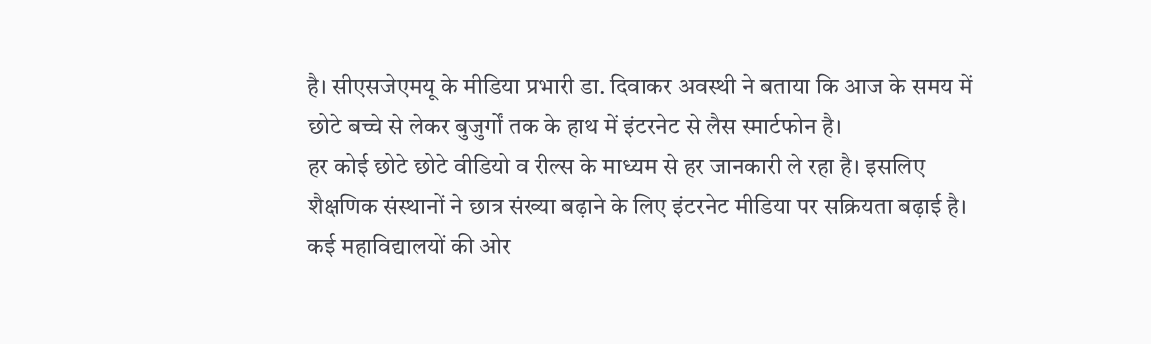है। सीएसजेएमयू के मीडिया प्रभारी डा. दिवाकर अवस्थी ने बताया कि आज के समय में छोटे बच्चे से लेकर बुजुर्गों तक के हाथ में इंटरनेट से लैस स्मार्टफोन है।
हर कोई छोटे छोटे वीडियो व रील्स के माध्यम से हर जानकारी ले रहा है। इसलिए शैक्षणिक संस्थानों ने छात्र संख्या बढ़ाने के लिए इंटरनेट मीडिया पर सक्रियता बढ़ाई है। कई महाविद्यालयों की ओर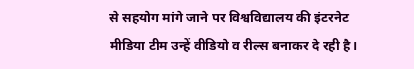से सहयोग मांगे जाने पर विश्वविद्यालय की इंटरनेट मीडिया टीम उन्हें वीडियो व रील्स बनाकर दे रही है।